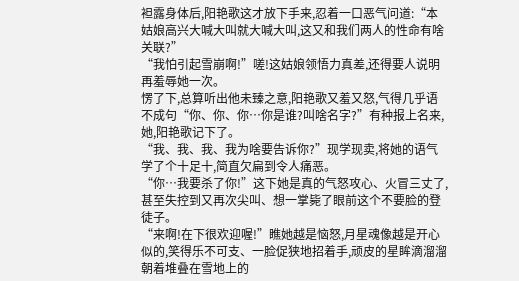袒露身体后,阳艳歌这才放下手来,忍着一口恶气问道:“本姑娘高兴大喊大叫就大喊大叫,这又和我们两人的性命有啥关联?”
“我怕引起雪崩啊!”嗟!这姑娘领悟力真差,还得要人说明再羞辱她一次。
愣了下,总算听出他未臻之意,阳艳歌又羞又怒,气得几乎语不成句“你、你、你…你是谁?叫啥名字?”有种报上名来,她,阳艳歌记下了。
“我、我、我、我为啥要告诉你?”现学现卖,将她的语气学了个十足十,简直欠扁到令人痛恶。
“你…我要杀了你!”这下她是真的气怒攻心、火冒三丈了,甚至失控到又再次尖叫、想一掌毙了眼前这个不要脸的登徒子。
“来啊!在下很欢迎喔!”瞧她越是恼怒,月星魂像越是开心似的,笑得乐不可支、一脸促狭地招着手,顽皮的星眸滴溜溜朝着堆叠在雪地上的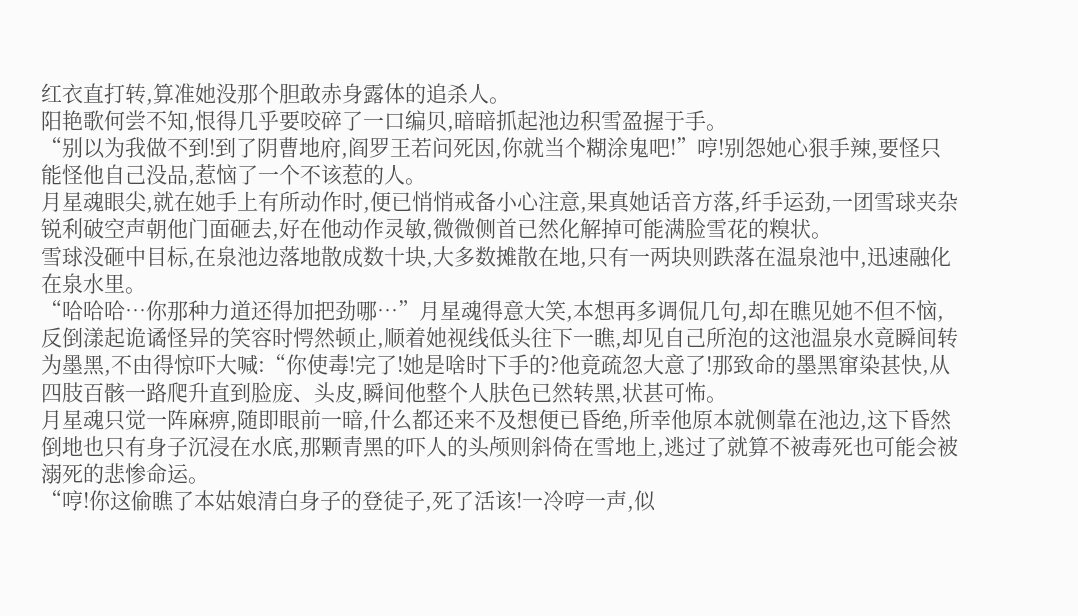红衣直打转,算准她没那个胆敢赤身露体的追杀人。
阳艳歌何尝不知,恨得几乎要咬碎了一口编贝,暗暗抓起池边积雪盈握于手。
“别以为我做不到!到了阴曹地府,阎罗王若问死因,你就当个糊涂鬼吧!”哼!别怨她心狠手辣,要怪只能怪他自己没品,惹恼了一个不该惹的人。
月星魂眼尖,就在她手上有所动作时,便已悄悄戒备小心注意,果真她话音方落,纤手运劲,一团雪球夹杂锐利破空声朝他门面砸去,好在他动作灵敏,微微侧首已然化解掉可能满脸雪花的糗状。
雪球没砸中目标,在泉池边落地散成数十块,大多数摊散在地,只有一两块则跌落在温泉池中,迅速融化在泉水里。
“哈哈哈…你那种力道还得加把劲哪…”月星魂得意大笑,本想再多调侃几句,却在瞧见她不但不恼,反倒漾起诡谲怪异的笑容时愕然顿止,顺着她视线低头往下一瞧,却见自己所泡的这池温泉水竟瞬间转为墨黑,不由得惊吓大喊:“你使毒!完了!她是啥时下手的?他竟疏忽大意了!那致命的墨黑窜染甚快,从四肢百骸一路爬升直到脸庞、头皮,瞬间他整个人肤色已然转黑,状甚可怖。
月星魂只觉一阵麻痹,随即眼前一暗,什么都还来不及想便已昏绝,所幸他原本就侧靠在池边,这下昏然倒地也只有身子沉浸在水底,那颗青黑的吓人的头颅则斜倚在雪地上,逃过了就算不被毒死也可能会被溺死的悲惨命运。
“哼!你这偷瞧了本姑娘清白身子的登徒子,死了活该!一冷哼一声,似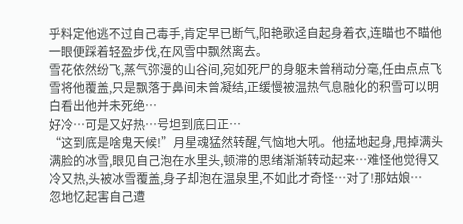乎料定他逃不过自己毒手,肯定早已断气,阳艳歌迳自起身着衣,连瞄也不瞄他一眼便踩着轻盈步伐,在风雪中飘然离去。
雪花依然纷飞,蒸气弥漫的山谷间,宛如死尸的身躯未曾稍动分毫,任由点点飞雪将他覆盖,只是飘落于鼻间未曾凝结,正缓慢被温热气息融化的积雪可以明白看出他并未死绝…
好冷…可是又好热…号坦到底曰正…
“这到底是啥鬼天候!”月星魂猛然转醒,气恼地大吼。他掹地起身,甩掉满头满脸的冰雪,眼见自己泡在水里头,顿滞的思绪渐渐转动起来…难怪他觉得又冷又热,头被冰雪覆盖,身子却泡在温泉里,不如此才奇怪…对了!那姑娘…
忽地忆起害自己遭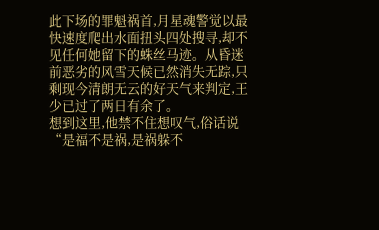此下场的罪魁祸首,月星魂警觉以最快速度爬出水面扭头四处搜寻,却不见任何她留下的蛛丝马迹。从昏迷前恶劣的风雪天候已然消失无踪,只剩现今清朗无云的好天气来判定,王少已过了两日有余了。
想到这里,他禁不住想叹气,俗话说“是福不是祸,是祸躲不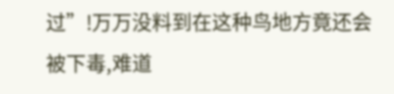过”!万万没料到在这种鸟地方竟还会被下毒,难道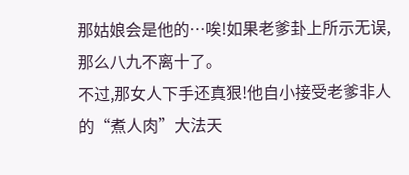那姑娘会是他的…唉!如果老爹卦上所示无误,那么八九不离十了。
不过,那女人下手还真狠!他自小接受老爹非人的“煮人肉”大法天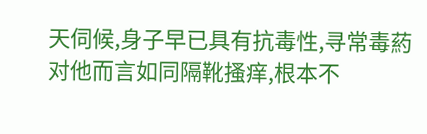天伺候,身子早已具有抗毒性,寻常毒葯对他而言如同隔靴搔痒,根本不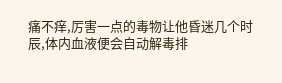痛不痒,厉害一点的毒物让他昏迷几个时辰,体内血液便会自动解毒排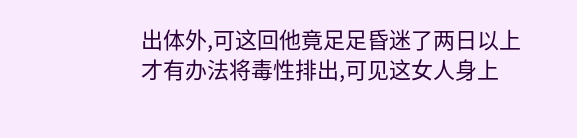出体外,可这回他竟足足昏迷了两日以上才有办法将毒性排出,可见这女人身上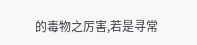的毒物之厉害,若是寻常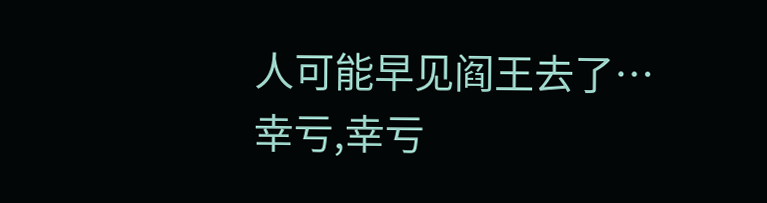人可能早见阎王去了…幸亏,幸亏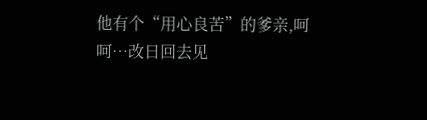他有个“用心良苦”的爹亲,呵呵…改日回去见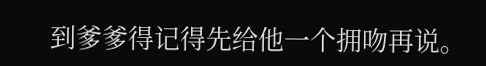到爹爹得记得先给他一个拥吻再说。